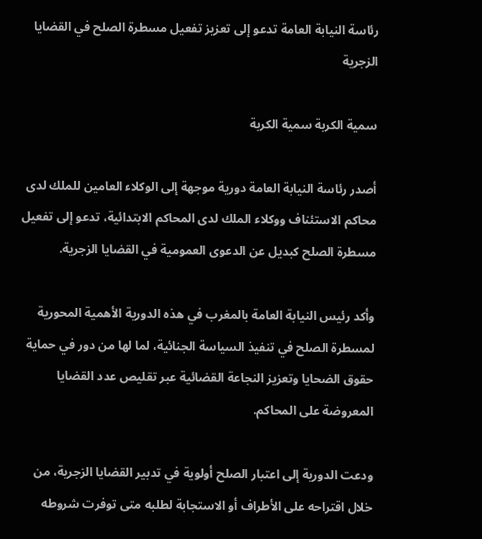رئاسة النيابة العامة تدعو إلى تعزيز تفعيل مسطرة الصلح في القضايا الزجرية

سمية الكربة سمية الكربة

أصدر رئاسة النيابة العامة دورية موجهة إلى الوكلاء العامين للملك لدى محاكم الاستئناف ووكلاء الملك لدى المحاكم الابتدائية، تدعو إلى تفعيل مسطرة الصلح كبديل عن الدعوى العمومية في القضايا الزجرية.

وأكد رئيس النيابة العامة بالمغرب في هذه الدورية الأهمية المحورية لمسطرة الصلح في تنفيذ السياسة الجنائية، لما لها من دور في حماية حقوق الضحايا وتعزيز النجاعة القضائية عبر تقليص عدد القضايا المعروضة على المحاكم.

ودعت الدورية إلى اعتبار الصلح أولوية في تدبير القضايا الزجرية، من خلال اقتراحه على الأطراف أو الاستجابة لطلبه متى توفرت شروطه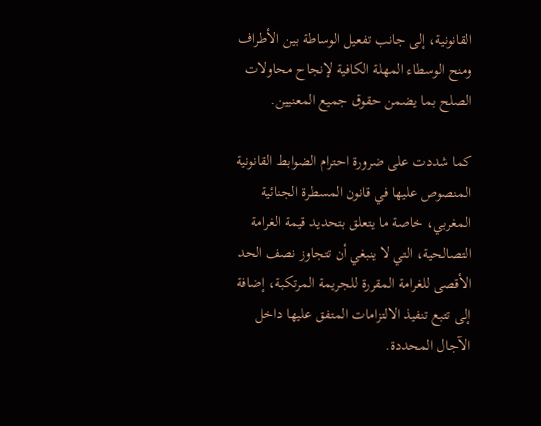القانونية، إلى جانب تفعيل الوساطة بين الأطراف ومنح الوسطاء المهلة الكافية لإنجاح محاولات الصلح بما يضمن حقوق جميع المعنيين.

كما شددت على ضرورة احترام الضوابط القانونية المنصوص عليها في قانون المسطرة الجنائية المغربي، خاصة ما يتعلق بتحديد قيمة الغرامة التصالحية، التي لا ينبغي أن تتجاوز نصف الحد الأقصى للغرامة المقررة للجريمة المرتكبة، إضافة إلى تتبع تنفيذ الالتزامات المتفق عليها داخل الآجال المحددة.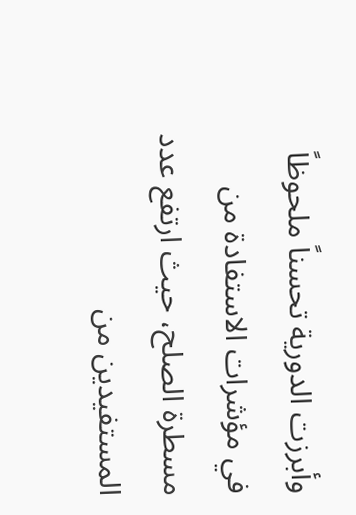وأبرزت الدورية تحسناً ملحوظاً في مؤشرات الاستفادة من مسطرة الصلح، حيث ارتفع عدد المستفيدين من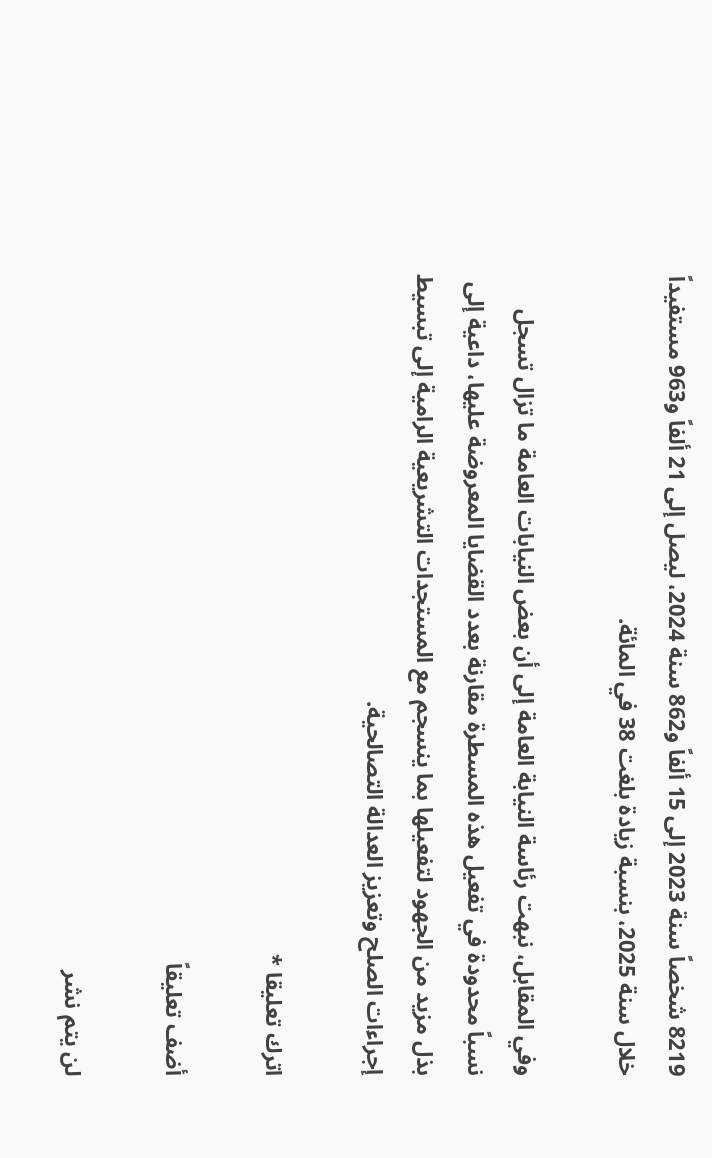8219 شخصاً سنة 2023 إلى 15 ألفاً و862 سنة 2024، ليصل إلى 21 ألفاً و963 مستفيداً خلال سنة 2025، بنسبة زيادة بلغت 38 في المائة.

وفي المقابل، نبهت رئاسة النيابة العامة إلى أن بعض النيابات العامة ما تزال تسجل نسباً محدودة في تفعيل هذه المسطرة مقارنة بعدد القضايا المعروضة عليها، داعية إلى بذل مزيد من الجهود لتفعيلها بما ينسجم مع المستجدات التشريعية الرامية إلى تبسيط إجراءات الصلح وتعزيز العدالة التصالحية.

اترك تعليقا *

أضف تعليقاً

لن يتم نشر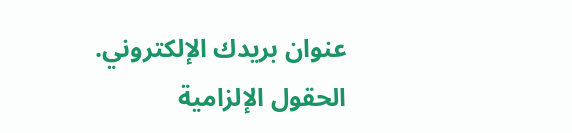عنوان بريدك الإلكتروني. الحقول الإلزامية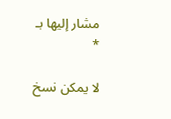مشار إليها بـ *

لا يمكن نسخ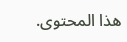هذا المحتوى.